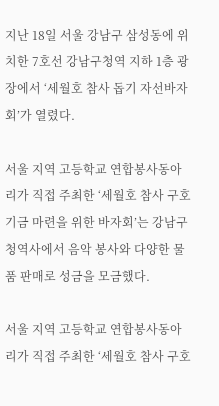지난 18일 서울 강남구 삼성동에 위치한 7호선 강남구청역 지하 1층 광장에서 ‘세월호 참사 돕기 자선바자회’가 열렸다.

서울 지역 고등학교 연합봉사동아리가 직접 주최한 ‘세월호 참사 구호 기금 마련을 위한 바자회’는 강남구청역사에서 음악 봉사와 다양한 물품 판매로 성금을 모금했다.

서울 지역 고등학교 연합봉사동아리가 직접 주최한 ‘세월호 참사 구호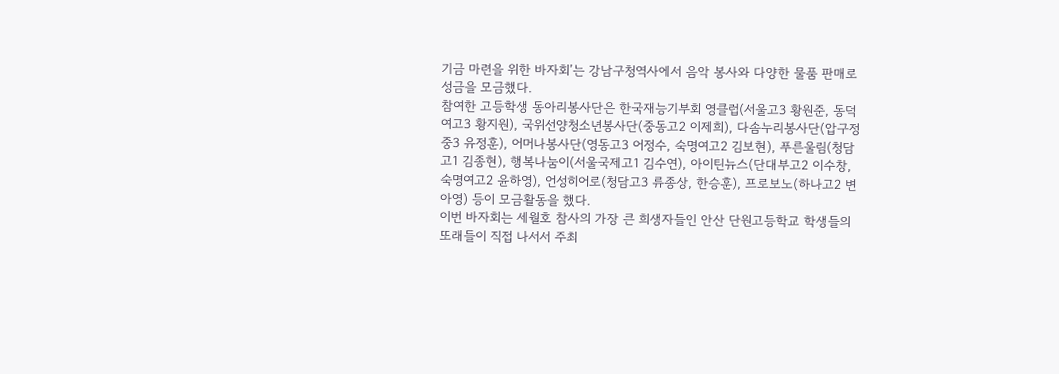기금 마련을 위한 바자회’는 강남구청역사에서 음악 봉사와 다양한 물품 판매로 성금을 모금했다.
참여한 고등학생 동아리봉사단은 한국재능기부회 영클럽(서울고3 황원준, 동덕여고3 황지원), 국위선양청소년봉사단(중동고2 이제희), 다솜누리봉사단(압구정중3 유정훈), 어머나봉사단(영동고3 어정수, 숙명여고2 김보현), 푸른울림(청담고1 김종현), 행복나눔이(서울국제고1 김수연), 아이틴뉴스(단대부고2 이수창, 숙명여고2 윤하영), 언성히어로(청담고3 류종상, 한승훈), 프로보노(하나고2 변아영) 등이 모금활동을 했다.
이번 바자회는 세월호 참사의 가장 큰 희생자들인 안산 단원고등학교 학생들의 또래들이 직접 나서서 주최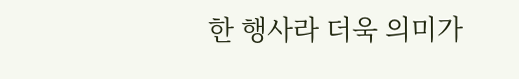한 행사라 더욱 의미가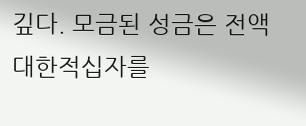깊다. 모금된 성금은 전액 대한적십자를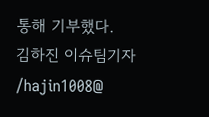통해 기부했다.
김하진 이슈팀기자 /hajin1008@